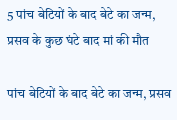5 पांच बेटियों के बाद बेटे का जन्म, प्रसव के कुछ घंटे बाद मां की मौत

पांच बेटियों के बाद बेटे का जन्म, प्रसव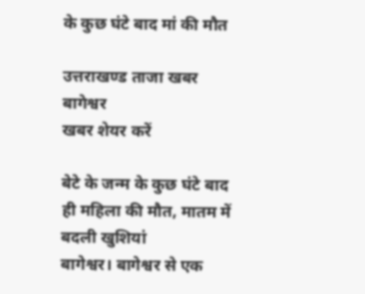के कुछ घंटे बाद मां की मौत

उत्तराखण्ड ताजा खबर बागेश्वर
खबर शेयर करें

बेटे के जन्म के कुछ घंटे बाद ही महिला की मौत, मातम में बदली खुशियां
बागेश्वर। बागेश्वर से एक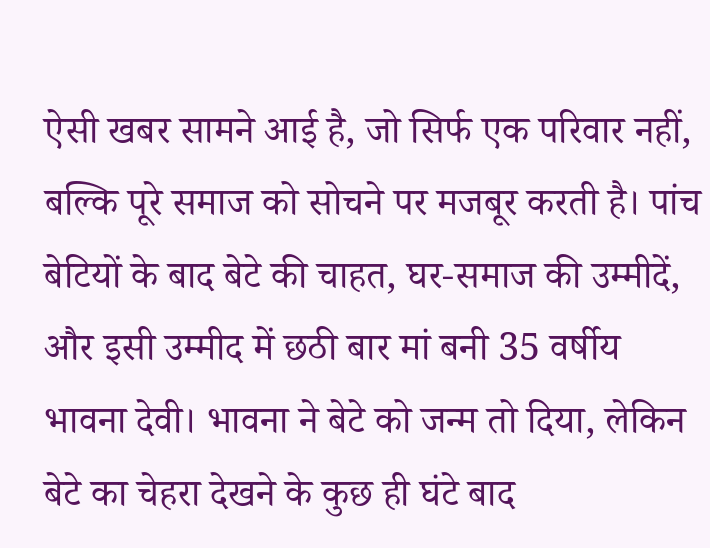ऐसी खबर सामने आई है, जो सिर्फ एक परिवार नहीं, बल्कि पूरे समाज को सोचने पर मजबूर करती है। पांच बेटियों के बाद बेटे की चाहत, घर-समाज की उम्मीदें, और इसी उम्मीद में छठी बार मां बनी 35 वर्षीय भावना देवी। भावना ने बेटे को जन्म तो दिया, लेकिन बेटे का चेहरा देखने के कुछ ही घंटे बाद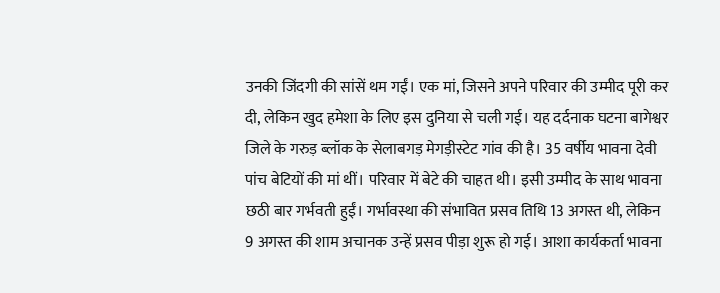उनकी जिंदगी की सांसें थम गईं। एक मां, जिसने अपने परिवार की उम्मीद पूरी कर दी, लेकिन खुद हमेशा के लिए इस दुनिया से चली गई। यह दर्दनाक घटना बागेश्वर जिले के गरुड़ ब्लॉक के सेलाबगड़ मेगड़ीस्टेट गांव की है। 35 वर्षीय भावना देवी पांच बेटियों की मां थीं। परिवार में बेटे की चाहत थी। इसी उम्मीद के साथ भावना छठी बार गर्भवती हुईं। गर्भावस्था की संभावित प्रसव तिथि 13 अगस्त थी, लेकिन 9 अगस्त की शाम अचानक उन्हें प्रसव पीड़ा शुरू हो गई। आशा कार्यकर्ता भावना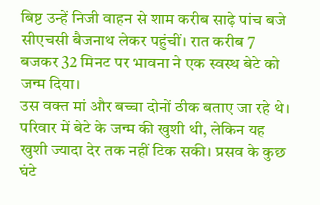बिष्ट उन्हें निजी वाहन से शाम करीब साढ़े पांच बजे सीएचसी बैजनाथ लेकर पहुंचीं। रात करीब 7 बजकर 32 मिनट पर भावना ने एक स्वस्थ बेटे को जन्म दिया।
उस वक्त मां और बच्चा दोनों ठीक बताए जा रहे थे। परिवार में बेटे के जन्म की खुशी थी, लेकिन यह खुशी ज्यादा देर तक नहीं टिक सकी। प्रसव के कुछ घंटे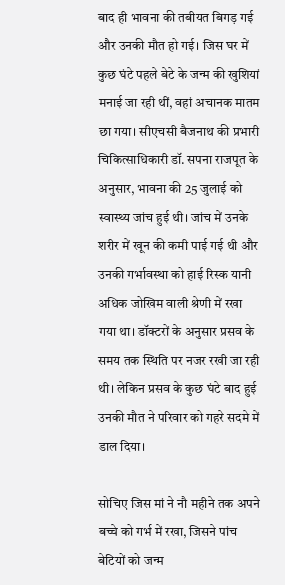बाद ही भावना की तबीयत बिगड़ गई और उनकी मौत हो गई। जिस घर में कुछ घंटे पहले बेटे के जन्म की खुशियां मनाई जा रही थीं, वहां अचानक मातम छा गया। सीएचसी बैजनाथ की प्रभारी चिकित्साधिकारी डॉ. सपना राजपूत के अनुसार, भावना की 25 जुलाई को स्वास्थ्य जांच हुई थी। जांच में उनके शरीर में खून की कमी पाई गई थी और उनकी गर्भावस्था को हाई रिस्क यानी अधिक जोखिम वाली श्रेणी में रखा गया था। डॉक्टरों के अनुसार प्रसव के समय तक स्थिति पर नजर रखी जा रही थी। लेकिन प्रसव के कुछ घंटे बाद हुई उनकी मौत ने परिवार को गहरे सदमे में डाल दिया।

सोचिए जिस मां ने नौ महीने तक अपने बच्चे को गर्भ में रखा, जिसने पांच बेटियों को जन्म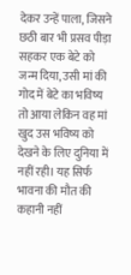देकर उन्हें पाला, जिसने छठी बार भी प्रसव पीड़ा सहकर एक बेटे को जन्म दिया, उसी मां की गोद में बेटे का भविष्य तो आया लेकिन वह मां खुद उस भविष्य को देखने के लिए दुनिया में नहीं रही। यह सिर्फ भावना की मौत की कहानी नहीं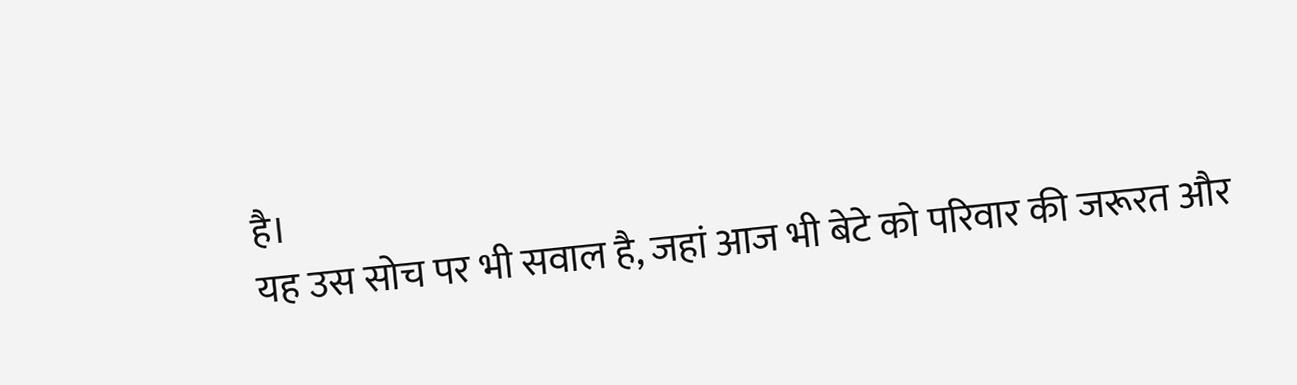है।
यह उस सोच पर भी सवाल है, जहां आज भी बेटे को परिवार की जरूरत और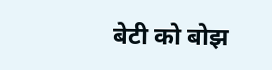बेटी को बोझ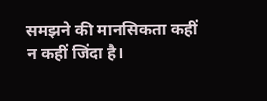समझने की मानसिकता कहीं न कहीं जिंदा है।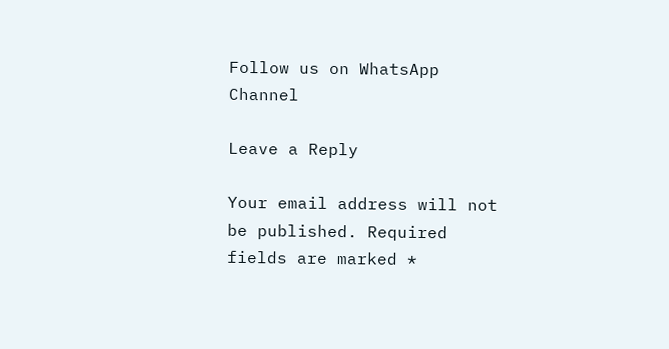Follow us on WhatsApp Channel

Leave a Reply

Your email address will not be published. Required fields are marked *